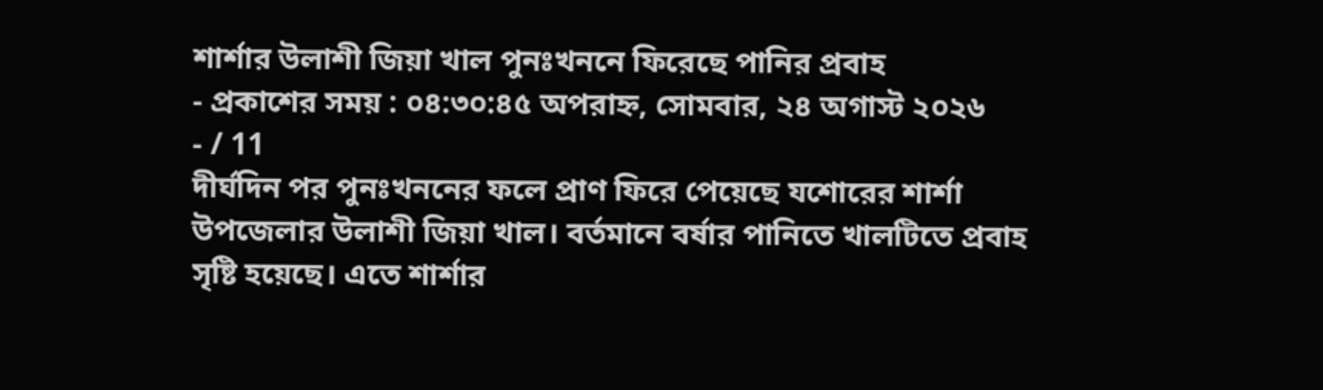শার্শার উলাশী জিয়া খাল পুনঃখননে ফিরেছে পানির প্রবাহ
- প্রকাশের সময় : ০৪:৩০:৪৫ অপরাহ্ন, সোমবার, ২৪ অগাস্ট ২০২৬
- / 11
দীর্ঘদিন পর পুনঃখননের ফলে প্রাণ ফিরে পেয়েছে যশোরের শার্শা উপজেলার উলাশী জিয়া খাল। বর্তমানে বর্ষার পানিতে খালটিতে প্রবাহ সৃষ্টি হয়েছে। এতে শার্শার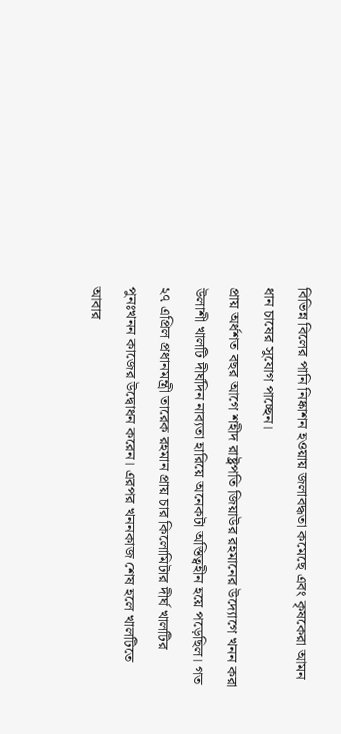বিভিন্ন বিলের পানি নিষ্কাশন হওয়ায় জলাবদ্ধতা কমেছে এবং কৃষকেরা আমন ধান চাষের সুযোগ পাচ্ছেন।
প্রায় অর্ধশত বছর আগে শহীদ রাষ্ট্রপতি জিয়াউর রহমানের উদ্যোগে খনন করা উলাশী খালটি দীর্ঘদিন নাব্যতা হারিয়ে অনেকটা অস্তিত্বহীন হয়ে পড়েছিল। গত ২৭ এপ্রিল প্রধানমন্ত্রী তারেক রহমান প্রায় চার কিলোমিটার দীর্ঘ খালটির পুনঃখনন কাজের উদ্বোধন করেন। এরপর খননকাজ শেষ হলে খালটিতে আবার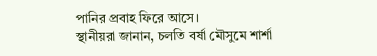পানির প্রবাহ ফিরে আসে।
স্থানীয়রা জানান, চলতি বর্ষা মৌসুমে শার্শা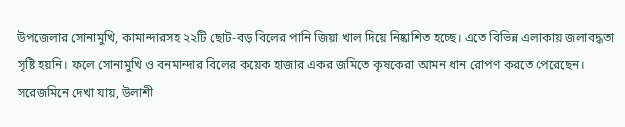উপজেলার সোনামুখি, কামান্দারসহ ২২টি ছোট-বড় বিলের পানি জিয়া খাল দিয়ে নিষ্কাশিত হচ্ছে। এতে বিভিন্ন এলাকায় জলাবদ্ধতা সৃষ্টি হয়নি। ফলে সোনামুখি ও বনমান্দার বিলের কয়েক হাজার একর জমিতে কৃষকেরা আমন ধান রোপণ করতে পেরেছেন।
সরেজমিনে দেখা যায়, উলাশী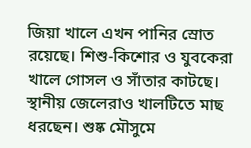জিয়া খালে এখন পানির স্রোত রয়েছে। শিশু-কিশোর ও যুবকেরা খালে গোসল ও সাঁতার কাটছে। স্থানীয় জেলেরাও খালটিতে মাছ ধরছেন। শুষ্ক মৌসুমে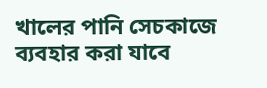খালের পানি সেচকাজে ব্যবহার করা যাবে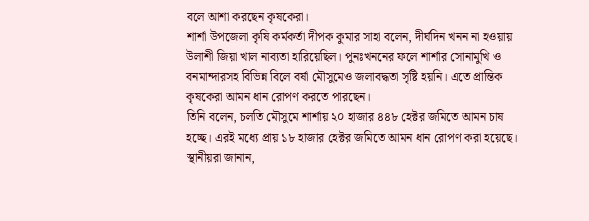বলে আশা করছেন কৃষকেরা।
শার্শা উপজেলা কৃষি কর্মকর্তা দীপক কুমার সাহা বলেন, দীর্ঘদিন খনন না হওয়ায় উলাশী জিয়া খাল নাব্যতা হারিয়েছিল। পুনঃখননের ফলে শার্শার সোনামুখি ও বনমান্দারসহ বিভিন্ন বিলে বর্ষা মৌসুমেও জলাবদ্ধতা সৃষ্টি হয়নি। এতে প্রান্তিক কৃষকেরা আমন ধান রোপণ করতে পারছেন।
তিনি বলেন, চলতি মৌসুমে শার্শায় ২০ হাজার ৪৪৮ হেক্টর জমিতে আমন চাষ হচ্ছে। এরই মধ্যে প্রায় ১৮ হাজার হেক্টর জমিতে আমন ধান রোপণ করা হয়েছে।
স্থানীয়রা জানান,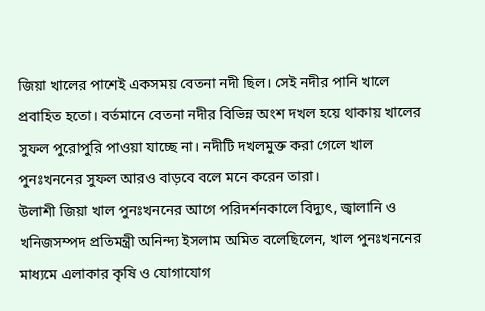জিয়া খালের পাশেই একসময় বেতনা নদী ছিল। সেই নদীর পানি খালে প্রবাহিত হতো। বর্তমানে বেতনা নদীর বিভিন্ন অংশ দখল হয়ে থাকায় খালের সুফল পুরোপুরি পাওয়া যাচ্ছে না। নদীটি দখলমুক্ত করা গেলে খাল পুনঃখননের সুফল আরও বাড়বে বলে মনে করেন তারা।
উলাশী জিয়া খাল পুনঃখননের আগে পরিদর্শনকালে বিদ্যুৎ, জ্বালানি ও খনিজসম্পদ প্রতিমন্ত্রী অনিন্দ্য ইসলাম অমিত বলেছিলেন, খাল পুনঃখননের মাধ্যমে এলাকার কৃষি ও যোগাযোগ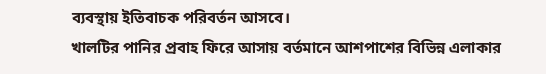ব্যবস্থায় ইতিবাচক পরিবর্তন আসবে।
খালটির পানির প্রবাহ ফিরে আসায় বর্তমানে আশপাশের বিভিন্ন এলাকার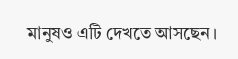মানুষও এটি দেখতে আসছেন।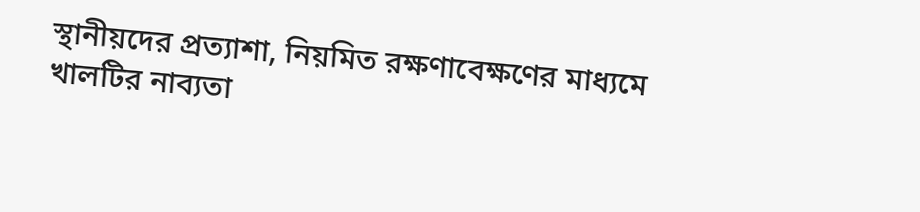স্থানীয়দের প্রত্যাশা, নিয়মিত রক্ষণাবেক্ষণের মাধ্যমে খালটির নাব্যতা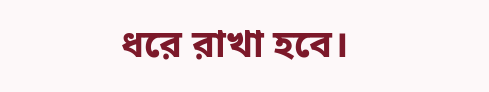ধরে রাখা হবে।